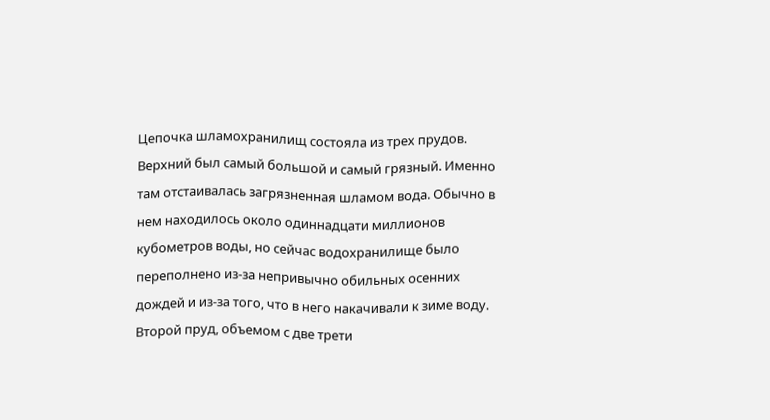Цепочка шламохранилищ состояла из трех прудов. Верхний был самый большой и самый грязный. Именно там отстаивалась загрязненная шламом вода. Обычно в нем находилось около одиннадцати миллионов кубометров воды, но сейчас водохранилище было переполнено из-за непривычно обильных осенних дождей и из-за того, что в него накачивали к зиме воду. Второй пруд, объемом с две трети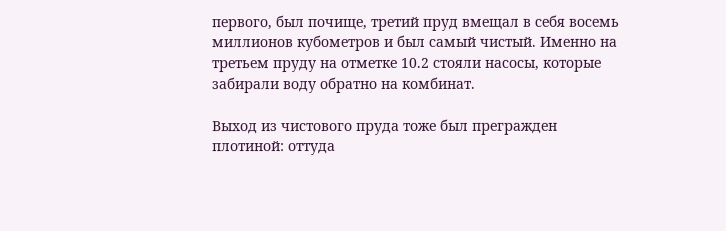первого, был почище, третий пруд вмещал в себя восемь миллионов кубометров и был самый чистый. Именно на третьем пруду на отметке 10.2 стояли насосы, которые забирали воду обратно на комбинат.

Выход из чистового пруда тоже был прегражден плотиной: оттуда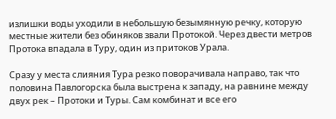излишки воды уходили в небольшую безымянную речку, которую местные жители без обиняков звали Протокой. Через двести метров Протока впадала в Туру, один из притоков Урала.

Сразу у места слияния Тура резко поворачивала направо, так что половина Павлогорска была выстрена к западу, на равнине между двух рек – Протоки и Туры. Сам комбинат и все его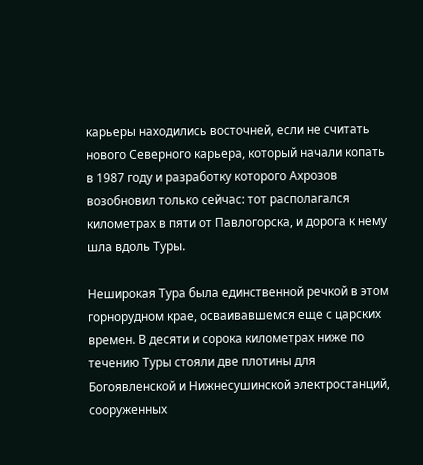карьеры находились восточней, если не считать нового Северного карьера, который начали копать в 1987 году и разработку которого Ахрозов возобновил только сейчас: тот располагался километрах в пяти от Павлогорска, и дорога к нему шла вдоль Туры.

Неширокая Тура была единственной речкой в этом горнорудном крае, осваивавшемся еще с царских времен. В десяти и сорока километрах ниже по течению Туры стояли две плотины для Богоявленской и Нижнесушинской электростанций, сооруженных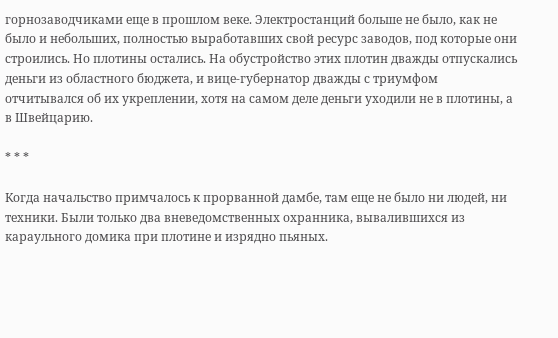горнозаводчиками еще в прошлом веке. Электростанций больше не было, как не было и небольших, полностью выработавших свой ресурс заводов, под которые они строились. Но плотины остались. На обустройство этих плотин дважды отпускались деньги из областного бюджета, и вице-губернатор дважды с триумфом отчитывался об их укреплении, хотя на самом деле деньги уходили не в плотины, а в Швейцарию.

* * *

Когда начальство примчалось к прорванной дамбе, там еще не было ни людей, ни техники. Были только два вневедомственных охранника, вывалившихся из караульного домика при плотине и изрядно пьяных.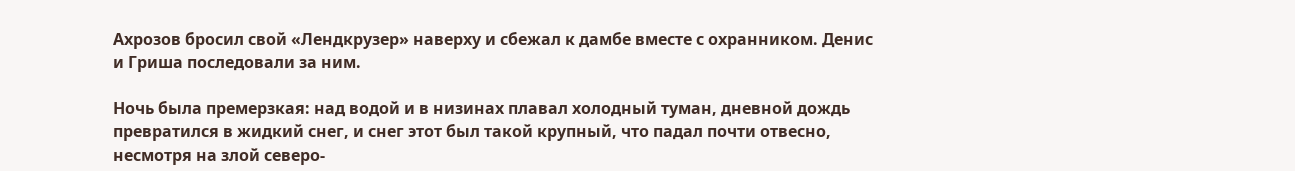Ахрозов бросил свой «Лендкрузер» наверху и сбежал к дамбе вместе с охранником. Денис и Гриша последовали за ним.

Ночь была премерзкая: над водой и в низинах плавал холодный туман, дневной дождь превратился в жидкий снег, и снег этот был такой крупный, что падал почти отвесно, несмотря на злой северо-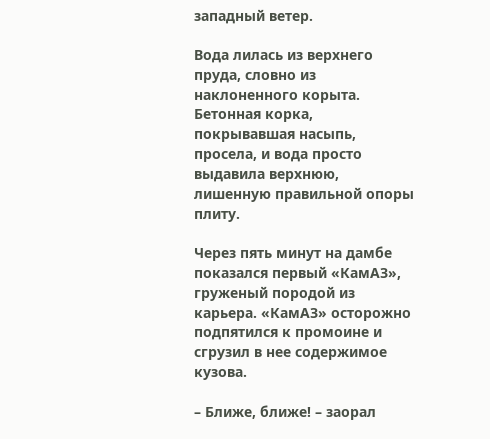западный ветер.

Вода лилась из верхнего пруда, словно из наклоненного корыта. Бетонная корка, покрывавшая насыпь, просела, и вода просто выдавила верхнюю, лишенную правильной опоры плиту.

Через пять минут на дамбе показался первый «КамАЗ», груженый породой из карьера. «КамАЗ» осторожно подпятился к промоине и сгрузил в нее содержимое кузова.

– Ближе, ближе! – заорал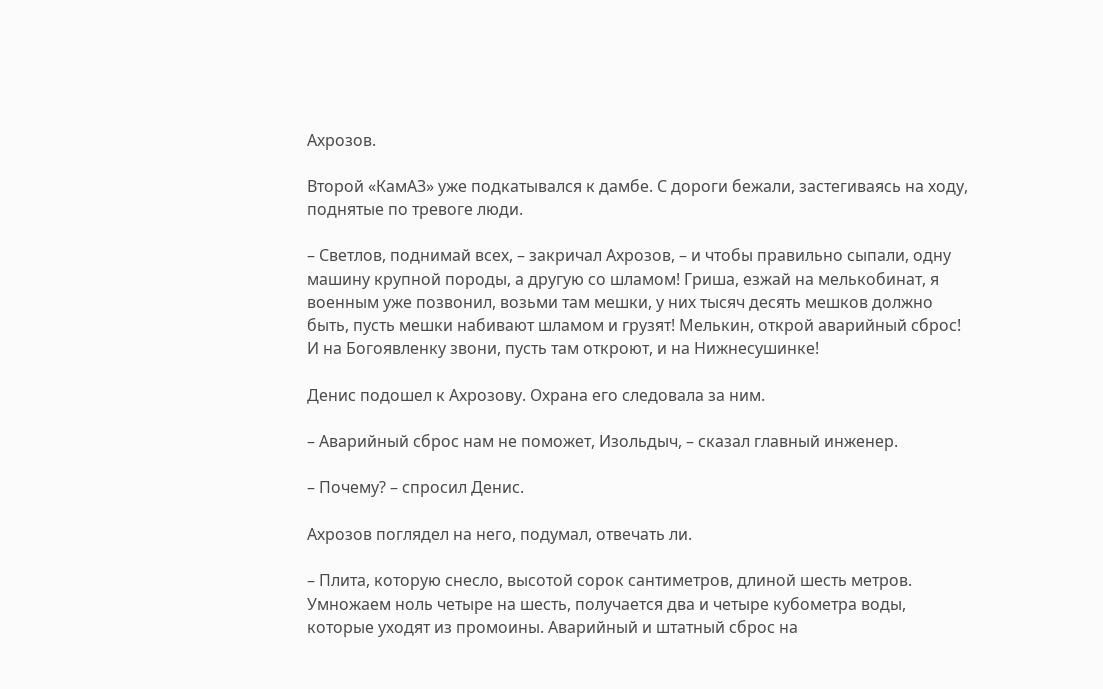Ахрозов.

Второй «КамАЗ» уже подкатывался к дамбе. С дороги бежали, застегиваясь на ходу, поднятые по тревоге люди.

– Светлов, поднимай всех, – закричал Ахрозов, – и чтобы правильно сыпали, одну машину крупной породы, а другую со шламом! Гриша, езжай на мелькобинат, я военным уже позвонил, возьми там мешки, у них тысяч десять мешков должно быть, пусть мешки набивают шламом и грузят! Мелькин, открой аварийный сброс! И на Богоявленку звони, пусть там откроют, и на Нижнесушинке!

Денис подошел к Ахрозову. Охрана его следовала за ним.

– Аварийный сброс нам не поможет, Изольдыч, – сказал главный инженер.

– Почему? – спросил Денис.

Ахрозов поглядел на него, подумал, отвечать ли.

– Плита, которую снесло, высотой сорок сантиметров, длиной шесть метров. Умножаем ноль четыре на шесть, получается два и четыре кубометра воды, которые уходят из промоины. Аварийный и штатный сброс на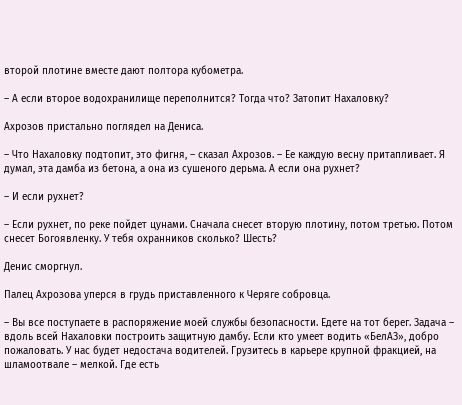второй плотине вместе дают полтора кубометра.

– А если второе водохранилище переполнится? Тогда что? Затопит Нахаловку?

Ахрозов пристально поглядел на Дениса.

– Что Нахаловку подтопит, это фигня, – сказал Ахрозов. – Ее каждую весну притапливает. Я думал, эта дамба из бетона, а она из сушеного дерьма. А если она рухнет?

– И если рухнет?

– Если рухнет, по реке пойдет цунами. Сначала снесет вторую плотину, потом третью. Потом снесет Богоявленку. У тебя охранников сколько? Шесть?

Денис сморгнул.

Палец Ахрозова уперся в грудь приставленного к Черяге собровца.

– Вы все поступаете в распоряжение моей службы безопасности. Едете на тот берег. Задача – вдоль всей Нахаловки построить защитную дамбу. Если кто умеет водить «БелАЗ», добро пожаловать. У нас будет недостача водителей. Грузитесь в карьере крупной фракцией, на шламоотвале – мелкой. Где есть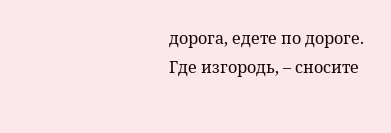дорога, едете по дороге. Где изгородь, – сносите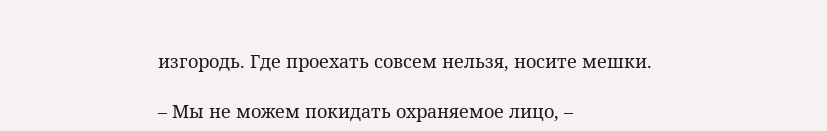изгородь. Где проехать совсем нельзя, носите мешки.

– Мы не можем покидать охраняемое лицо, –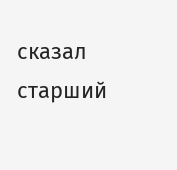сказал старший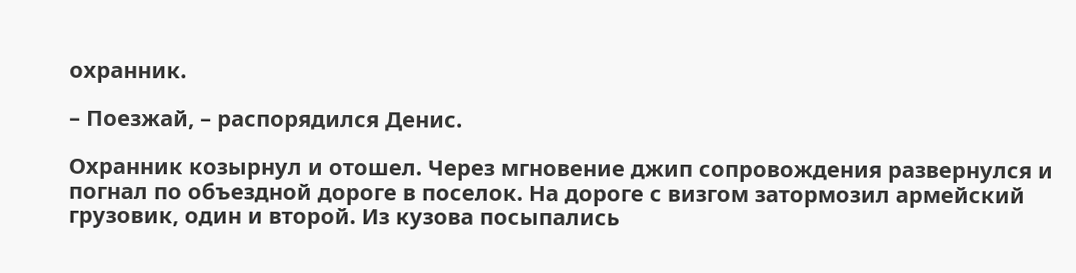охранник.

– Поезжай, – распорядился Денис.

Охранник козырнул и отошел. Через мгновение джип сопровождения развернулся и погнал по объездной дороге в поселок. На дороге с визгом затормозил армейский грузовик, один и второй. Из кузова посыпались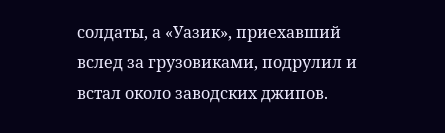солдаты, а «Уазик», приехавший вслед за грузовиками, подрулил и встал около заводских джипов.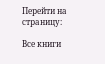Перейти на страницу:

Все книги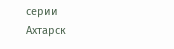серии Ахтарск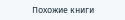Похожие книги